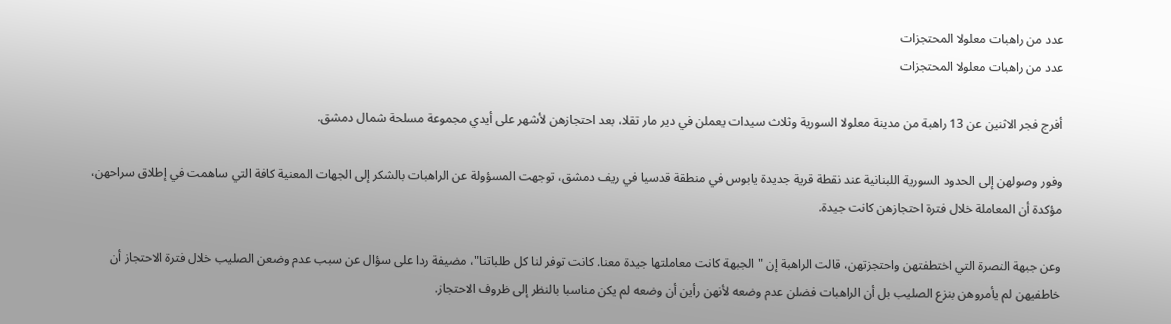عدد من راهبات معلولا المحتجزات
عدد من راهبات معلولا المحتجزات

أفرج فجر الاثنين عن 13 راهبة من مدينة معلولا السورية وثلاث سيدات يعملن في دير مار تقلا، بعد احتجازهن لأشهر على أيدي مجموعة مسلحة شمال دمشق.

وفور وصولهن إلى الحدود السورية اللبنانية عند نقطة قرية جديدة يابوس في منطقة قدسيا في ريف دمشق، توجهت المسؤولة عن الراهبات بالشكر إلى الجهات المعنية كافة التي ساهمت في إطلاق سراحهن، مؤكدة أن المعاملة خلال فترة احتجازهن كانت جيدة.

وعن جبهة النصرة التي اختطفتهن واحتجزتهن، قالت الراهبة إن "الجبهة كانت معاملتها جيدة معنا. كانت توفر لنا كل طلباتنا"، مضيفة ردا على سؤال عن سبب عدم وضعن الصليب خلال فترة الاحتجاز أن خاطفيهن لم يأمروهن بنزع الصليب بل أن الراهبات فضلن عدم وضعه لأنهن رأين أن وضعه لم يكن مناسبا بالنظر إلى ظروف الاحتجاز.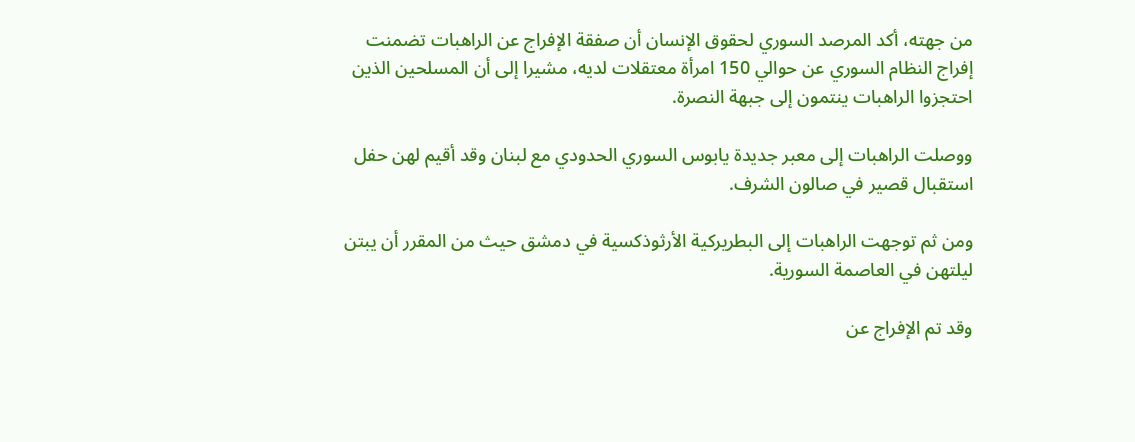من جهته، أكد المرصد السوري لحقوق الإنسان أن صفقة الإفراج عن الراهبات تضمنت إفراج النظام السوري عن حوالي 150 امرأة معتقلات لديه، مشيرا إلى أن المسلحين الذين احتجزوا الراهبات ينتمون إلى جبهة النصرة.

ووصلت الراهبات إلى معبر جديدة يابوس السوري الحدودي مع لبنان وقد أقيم لهن حفل استقبال قصير في صالون الشرف.

ومن ثم توجهت الراهبات إلى البطريركية الأرثوذكسية في دمشق حيث من المقرر أن يبتن ليلتهن في العاصمة السورية.

وقد تم الإفراج عن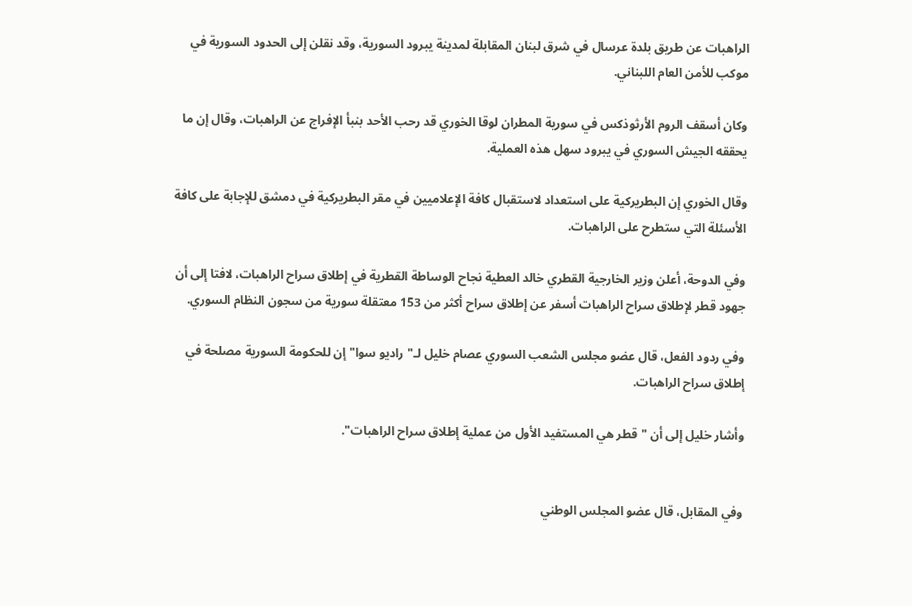الراهبات عن طريق بلدة عرسال في شرق لبنان المقابلة لمدينة يبرود السورية، وقد نقلن إلى الحدود السورية في موكب للأمن العام اللبناني.

وكان أسقف الروم الأرثوذكس في سورية المطران لوقا الخوري قد رحب الأحد بنبأ الإفراج عن الراهبات، وقال إن ما يحققه الجيش السوري في يبرود سهل هذه العملية.

وقال الخوري إن البطريركية على استعداد لاستقبال كافة الإعلاميين في مقر البطريركية في دمشق للإجابة على كافة الأسئلة التي ستطرح على الراهبات.

وفي الدوحة، أعلن وزير الخارجية القطري خالد العطية نجاح الوساطة القطرية في إطلاق سراح الراهبات، لافتا إلى أن جهود قطر لإطلاق سراح الراهبات أسفر عن إطلاق سراح أكثر من 153 معتقلة سورية من سجون النظام السوري.

وفي ردود الفعل، قال عضو مجلس الشعب السوري عصام خليل لـ"راديو سوا" إن للحكومة السورية مصلحة في إطلاق سراح الراهبات.

وأشار خليل إلى أن "قطر هي المستفيد الأول من عملية إطلاق سراح الراهبات".


وفي المقابل، قال عضو المجلس الوطني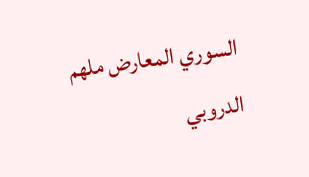السوري المعارض ملهم الدروبي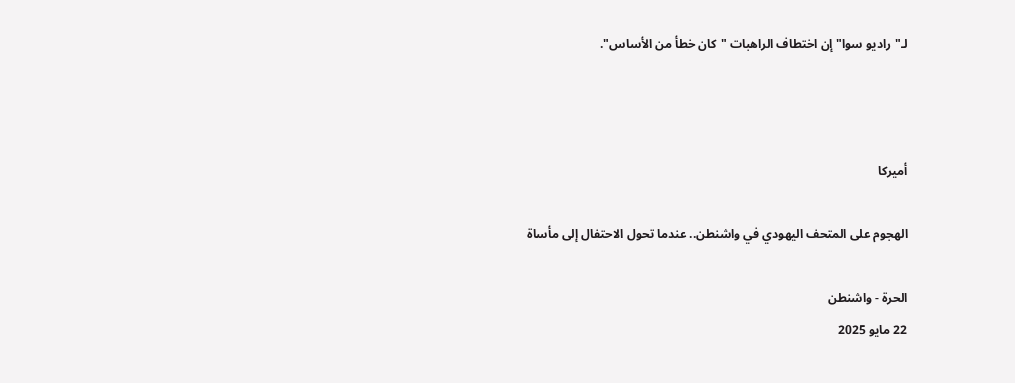لـ"راديو سوا" إن اختطاف الراهبات "كان خطأ من الأساس".



أميركا

الهجوم على المتحف اليهودي في واشنطن.. عندما تحول الاحتفال إلى مأساة

الحرة - واشنطن
22 مايو 2025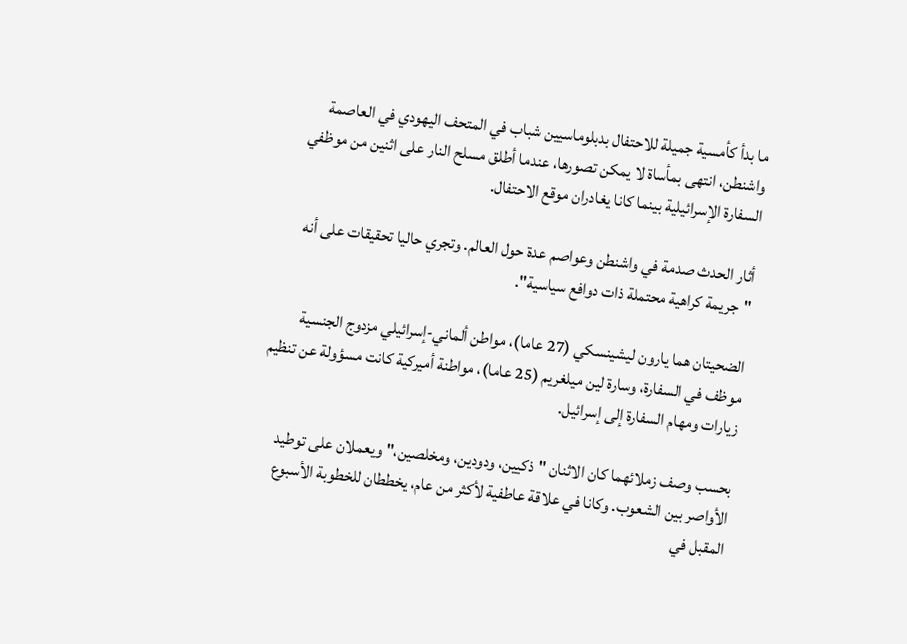ما بدأ كأمسية جميلة للاحتفال بدبلوماسيين شباب في المتحف اليهودي في العاصمة واشنطن، انتهى بمأساة لا يمكن تصورها، عندما أطلق مسلح النار على اثنين من موظفي السفارة الإسرائيلية بينما كانا يغادران موقع الاحتفال.

أثار الحدث صدمة في واشنطن وعواصم عدة حول العالم. وتجري حاليا تحقيقات على أنه "جريمة كراهية محتملة ذات دوافع سياسية".

الضحيتان هما يارون ليشينسكي (27 عاما)، مواطن ألماني-إسرائيلي مزدوج الجنسية موظف في السفارة، وسارة لين ميلغريم (25 عاما)، مواطنة أميركية كانت مسؤولة عن تنظيم زيارات ومهام السفارة إلى إسرائيل.

بحسب وصف زملائهما كان الاثنان "ذكيين، ودودين، ومخلصين،" ويعملان على توطيد الأواصر بين الشعوب. وكانا في علاقة عاطفية لأكثر من عام، يخططان للخطوبة الأسبوع المقبل في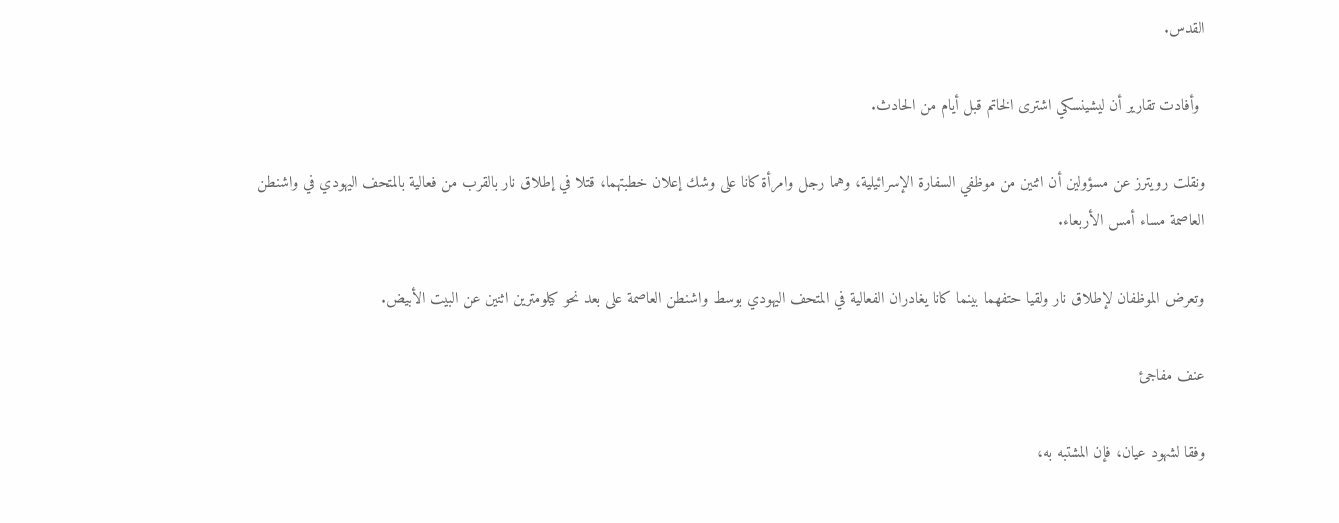القدس.

 وأفادت تقارير أن ليشينسكي اشترى الخاتم قبل أيام من الحادث.

ونقلت رويترز عن مسؤولين أن اثنين من موظفي السفارة الإسرائيلية، وهما رجل وامرأة كانا على وشك إعلان خطبتهما، قتلا في إطلاق نار بالقرب من فعالية بالمتحف اليهودي في واشنطن العاصمة مساء أمس الأربعاء.

وتعرض الموظفان لإطلاق نار ولقيا حتفهما بينما كانا يغادران الفعالية في المتحف اليهودي بوسط واشنطن العاصمة على بعد نحو كيلومترين اثنين عن البيت الأبيض.

عنف مفاجئ

وفقا لشهود عيان، فإن المشتبه به،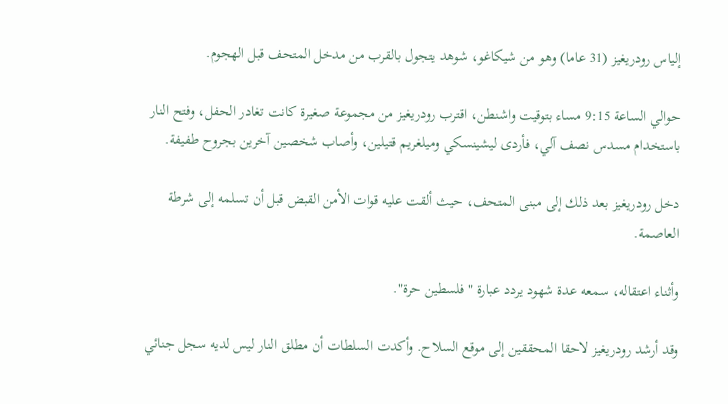إلياس رودريغيز (31 عاما) وهو من شيكاغو، شوهد يتجول بالقرب من مدخل المتحف قبل الهجوم.

حوالي الساعة 9:15 مساء بتوقيت واشنطن، اقترب رودريغيز من مجموعة صغيرة كانت تغادر الحفل، وفتح النار باستخدام مسدس نصف آلي، فأردى ليشينسكي وميلغريم قتيلين، وأصاب شخصين آخرين بجروح طفيفة.

دخل رودريغيز بعد ذلك إلى مبنى المتحف، حيث ألقت عليه قوات الأمن القبض قبل أن تسلمه إلى شرطة العاصمة.

وأثناء اعتقاله، سمعه عدة شهود يردد عبارة "فلسطين حرة".

وقد أرشد رودريغيز لاحقا المحققين إلى موقع السلاح. وأكدت السلطات أن مطلق النار ليس لديه سجل جنائي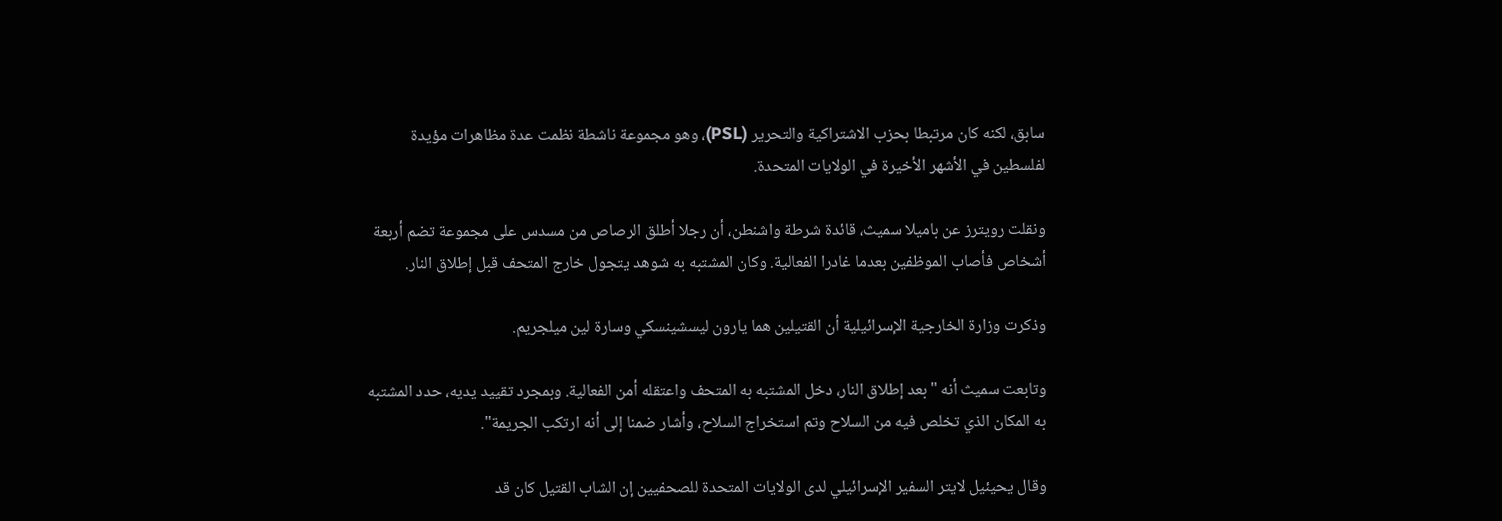سابق، لكنه كان مرتبطا بحزب الاشتراكية والتحرير (PSL)، وهو مجموعة ناشطة نظمت عدة مظاهرات مؤيدة لفلسطين في الأشهر الأخيرة في الولايات المتحدة.

ونقلت رويترز عن باميلا سميث، قائدة شرطة واشنطن، أن رجلا أطلق الرصاص من مسدس على مجموعة تضم أربعة أشخاص فأصاب الموظفين بعدما غادرا الفعالية. وكان المشتبه به شوهد يتجول خارج المتحف قبل إطلاق النار.

وذكرت وزارة الخارجية الإسرائيلية أن القتيلين هما يارون ليسشينسكي وسارة لين ميلجريم.

وتابعت سميث أنه "بعد إطلاق النار، دخل المشتبه به المتحف واعتقله أمن الفعالية. وبمجرد تقييد يديه، حدد المشتبه به المكان الذي تخلص فيه من السلاح وتم استخراج السلاح، وأشار ضمنا إلى أنه ارتكب الجريمة".

وقال يحيئيل لايتر السفير الإسرائيلي لدى الولايات المتحدة للصحفيين إن الشاب القتيل كان قد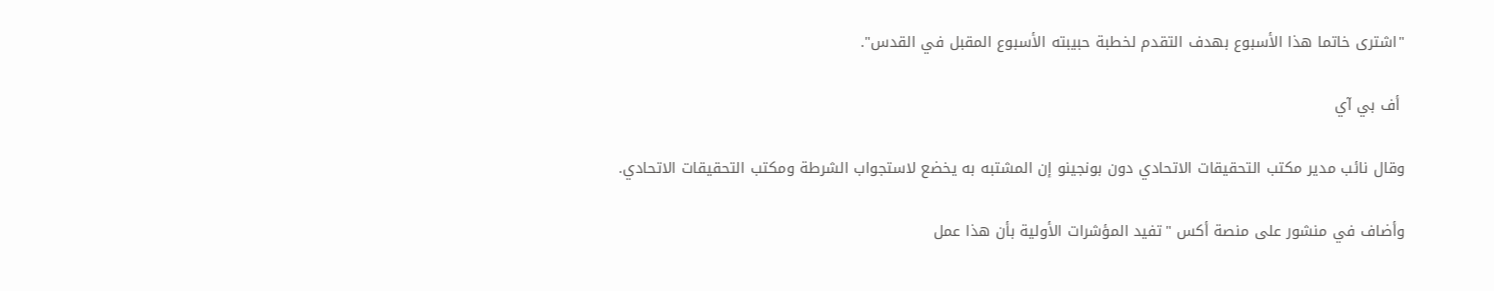"اشترى خاتما هذا الأسبوع بهدف التقدم لخطبة حبيبته الأسبوع المقبل في القدس".

 أف بي آي

وقال نائب مدير مكتب التحقيقات الاتحادي دون بونجينو إن المشتبه به يخضع لاستجواب الشرطة ومكتب التحقيقات الاتحادي.

وأضاف في منشور على منصة أكس "تفيد المؤشرات الأولية بأن هذا عمل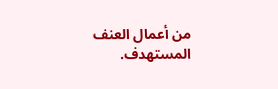من أعمال العنف المستهدف.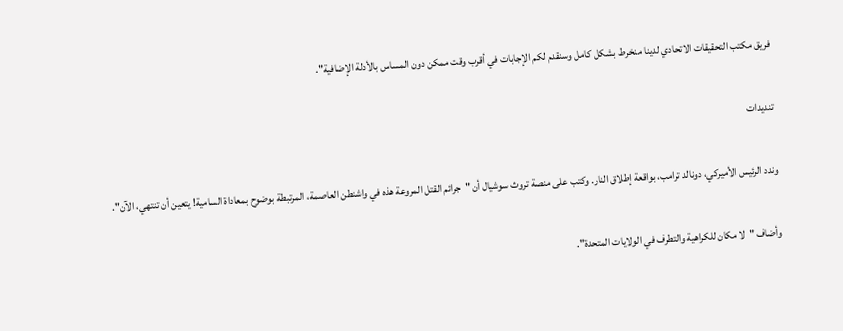فريق مكتب التحقيقات الاتحادي لدينا منخرط بشكل كامل وسنقدم لكم الإجابات في أقرب وقت ممكن دون المساس بالأدلة الإضافية".

تنديدات

وندد الرئيس الأميركي، دونالد ترامب، بواقعة إطلاق النار. وكتب على منصة تروث سوشيال أن "جرائم القتل المروعة هذه في واشنطن العاصمة، المرتبطة بوضوح بمعاداة السامية! يتعين أن تنتهي، الآن".

وأضاف "لا مكان للكراهية والتطرف في الولايات المتحدة".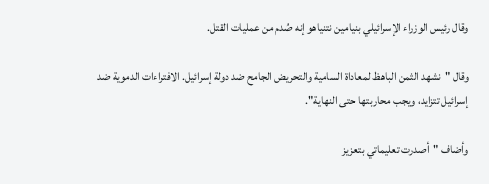وقال رئيس الوزراء الإسرائيلي بنيامين نتنياهو إنه صُدم من عمليات القتل.

وقال "نشهد الثمن الباهظ لمعاداة السامية والتحريض الجامح ضد دولة إسرائيل. الافتراءات الدموية ضد إسرائيل تتزايد، ويجب محاربتها حتى النهاية".

وأضاف "أصدرت تعليماتي بتعزيز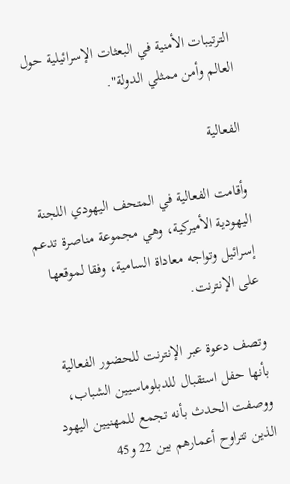الترتيبات الأمنية في البعثات الإسرائيلية حول العالم وأمن ممثلي الدولة".

الفعالية

وأقامت الفعالية في المتحف اليهودي اللجنة اليهودية الأميركية، وهي مجموعة مناصرة تدعم إسرائيل وتواجه معاداة السامية، وفقا لموقعها على الإنترنت.

وتصف دعوة عبر الإنترنت للحضور الفعالية بأنها حفل استقبال للدبلوماسيين الشباب، ووصفت الحدث بأنه تجمع للمهنيين اليهود الذين تتراوح أعمارهم بين 22 و45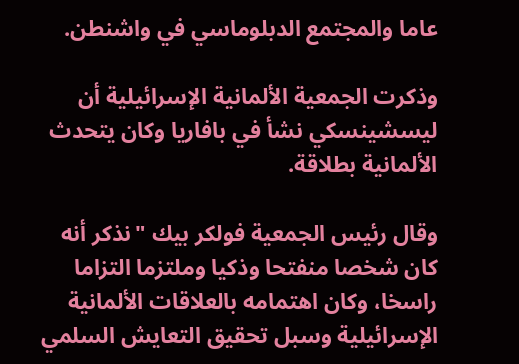عاما والمجتمع الدبلوماسي في واشنطن.

وذكرت الجمعية الألمانية الإسرائيلية أن ليسشينسكي نشأ في بافاريا وكان يتحدث الألمانية بطلاقة.

وقال رئيس الجمعية فولكر بيك "نذكر أنه كان شخصا منفتحا وذكيا وملتزما التزاما راسخا، وكان اهتمامه بالعلاقات الألمانية الإسرائيلية وسبل تحقيق التعايش السلمي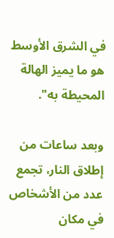في الشرق الأوسط هو ما يميز الهالة المحيطة به".

وبعد ساعات من إطلاق النار، تجمع عدد من الأشخاص في مكان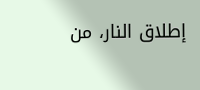إطلاق النار، من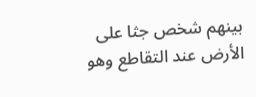بينهم شخص جثا على الأرض عند التقاطع وهو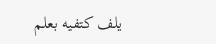يلف كتفيه بعلم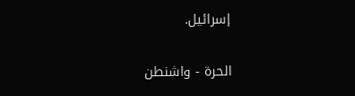إسرائيل.

الحرة - واشنطن